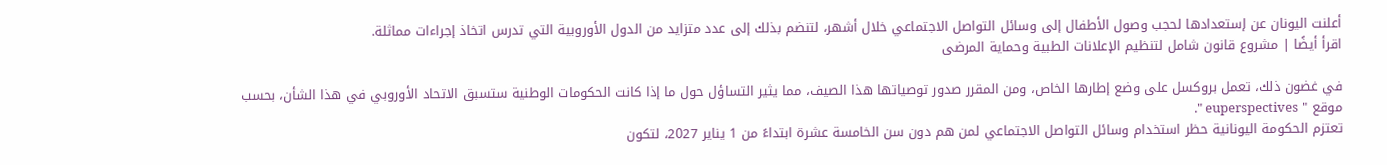أعلنت اليونان عن إستعدادها لحجب وصول الأطفال إلى وسائل التواصل الاجتماعي خلال أشهر، لتنضم بذلك إلى عدد متزايد من الدول الأوروبية التي تدرس اتخاذ إجراءات مماثلة.
اقرأ أيضًا | مشروع قانون شامل لتنظيم الإعلانات الطبية وحماية المرضى

في غضون ذلك، تعمل بروكسل على وضع إطارها الخاص، ومن المقرر صدور توصياتها هذا الصيف، مما يثير التساؤل حول ما إذا كانت الحكومات الوطنية ستسبق الاتحاد الأوروبي في هذا الشأن، بحسب موقع " euperspectives ".
تعتزم الحكومة اليونانية حظر استخدام وسائل التواصل الاجتماعي لمن هم دون سن الخامسة عشرة ابتداءً من 1 يناير 2027، لتكون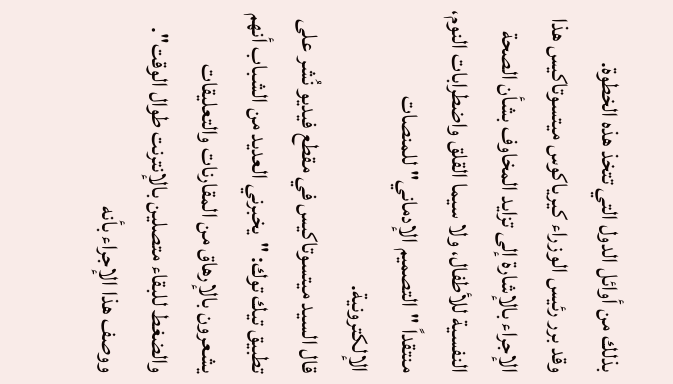بذلك من أوائل الدول التي تتخذ هذه الخطوة.
وقد برر رئيس الوزراء كيرياكوس ميتسوتاكيس هذا الإجراء بالإشارة إلى تزايد المخاوف بشأن الصحة النفسية للأطفال، ولا سيما القلق واضطرابات النوم، منتقداً "التصميم الإدماني" للمنصات الإلكترونية.
قال السيد ميتسوتاكيس في مقطع فيديو نُشر على تطبيق تيك توك: "يخبرني العديد من الشباب أنهم يشعرون بالإرهاق من المقارنات والتعليقات والضغط للبقاء متصلين بالإنترنت طوال الوقت". ووصف هذا الإجراء بأنه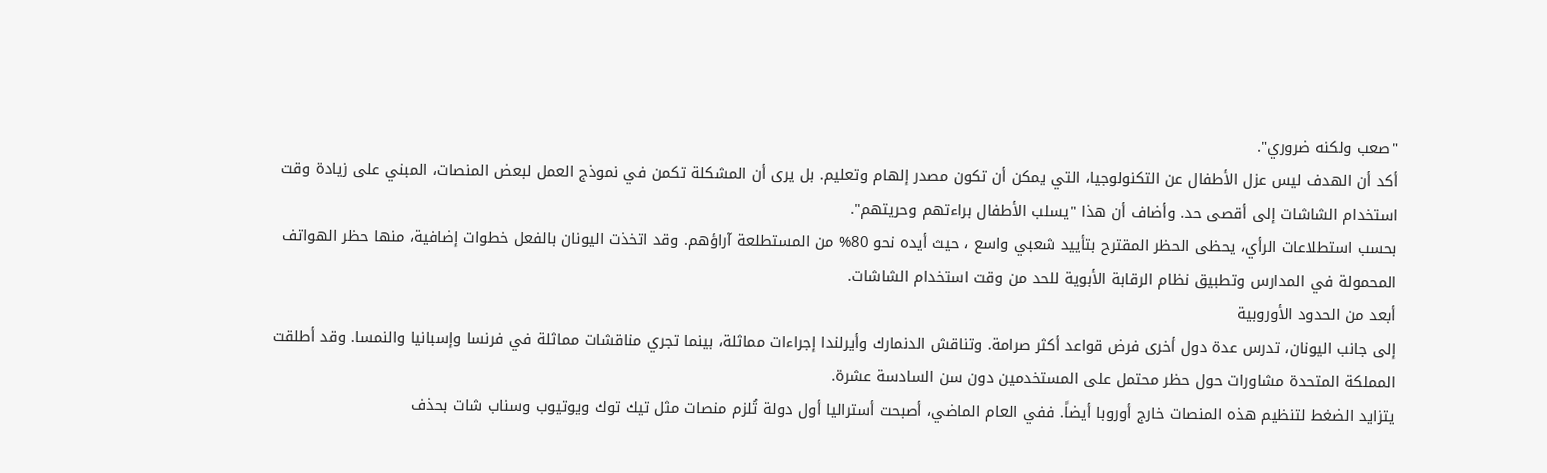"صعب ولكنه ضروري".
أكد أن الهدف ليس عزل الأطفال عن التكنولوجيا، التي يمكن أن تكون مصدر إلهام وتعليم. بل يرى أن المشكلة تكمن في نموذج العمل لبعض المنصات، المبني على زيادة وقت استخدام الشاشات إلى أقصى حد. وأضاف أن هذا "يسلب الأطفال براءتهم وحريتهم".
بحسب استطلاعات الرأي، يحظى الحظر المقترح بتأييد شعبي واسع ، حيث أيده نحو 80% من المستطلعة آراؤهم. وقد اتخذت اليونان بالفعل خطوات إضافية، منها حظر الهواتف المحمولة في المدارس وتطبيق نظام الرقابة الأبوية للحد من وقت استخدام الشاشات.
أبعد من الحدود الأوروبية
إلى جانب اليونان، تدرس عدة دول أخرى فرض قواعد أكثر صرامة. وتناقش الدنمارك وأيرلندا إجراءات مماثلة، بينما تجري مناقشات مماثلة في فرنسا وإسبانيا والنمسا. وقد أطلقت المملكة المتحدة مشاورات حول حظر محتمل على المستخدمين دون سن السادسة عشرة.
يتزايد الضغط لتنظيم هذه المنصات خارج أوروبا أيضاً. ففي العام الماضي، أصبحت أستراليا أول دولة تُلزم منصات مثل تيك توك ويوتيوب وسناب شات بحذف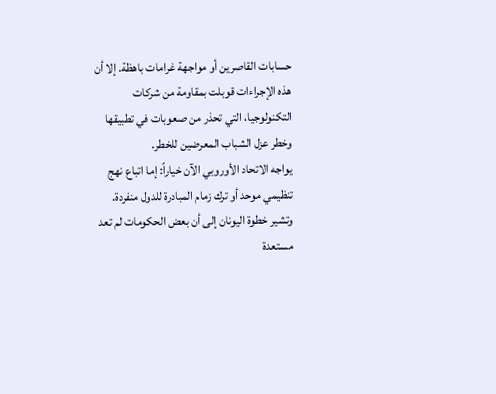حسابات القاصرين أو مواجهة غرامات باهظة. إلا أن هذه الإجراءات قوبلت بمقاومة من شركات التكنولوجيا، التي تحذر من صعوبات في تطبيقها وخطر عزل الشباب المعرضين للخطر.
يواجه الاتحاد الأوروبي الآن خياراً: إما اتباع نهج تنظيمي موحد أو ترك زمام المبادرة للدول منفردة. وتشير خطوة اليونان إلى أن بعض الحكومات لم تعد مستعدة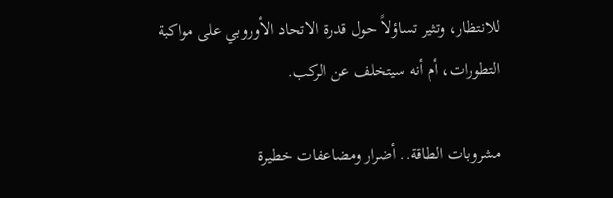للانتظار، وتثير تساؤلاً حول قدرة الاتحاد الأوروبي على مواكبة التطورات، أم أنه سيتخلف عن الركب.

مشروبات الطاقة.. أضرار ومضاعفات خطيرة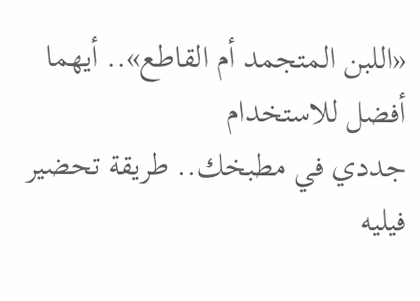«اللبن المتجمد أم القاطع».. أيهما أفضل للاستخدام
جددي في مطبخك.. طريقة تحضير فيليه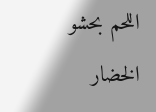اللحم بحشو الخضار